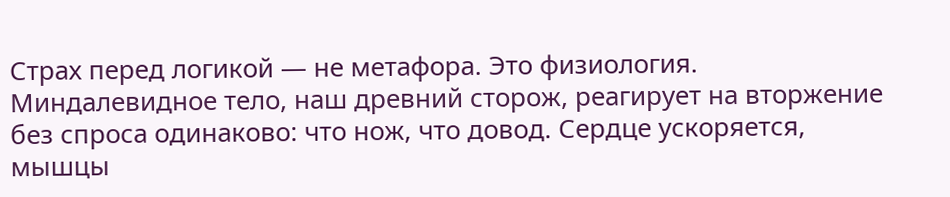Страх перед логикой — не метафора. Это физиология. Миндалевидное тело, наш древний сторож, реагирует на вторжение без спроса одинаково: что нож, что довод. Сердце ускоряется, мышцы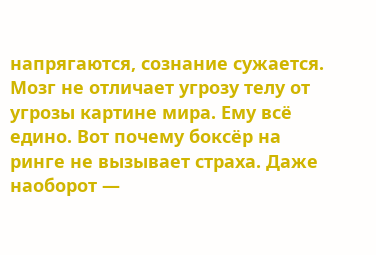напрягаются, сознание сужается. Мозг не отличает угрозу телу от угрозы картине мира. Ему всё едино. Вот почему боксёр на ринге не вызывает страха. Даже наоборот —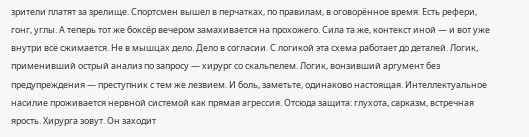зрители платят за зрелище. Спортсмен вышел в перчатках, по правилам, в оговорённое время. Есть рефери, гонг, углы. А теперь тот же боксёр вечером замахивается на прохожего. Сила та же, контекст иной — и вот уже внутри всё сжимается. Не в мышцах дело. Дело в согласии. С логикой эта схема работает до деталей. Логик, применивший острый анализ по запросу — хирург со скальпелем. Логик, вонзивший аргумент без предупреждения — преступник с тем же лезвием. И боль, заметьте, одинаково настоящая. Интеллектуальное насилие проживается нервной системой как прямая агрессия. Отсюда защита: глухота, сарказм, встречная ярость. Хирурга зовут. Он заходит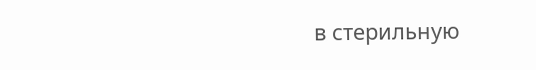в стерильную